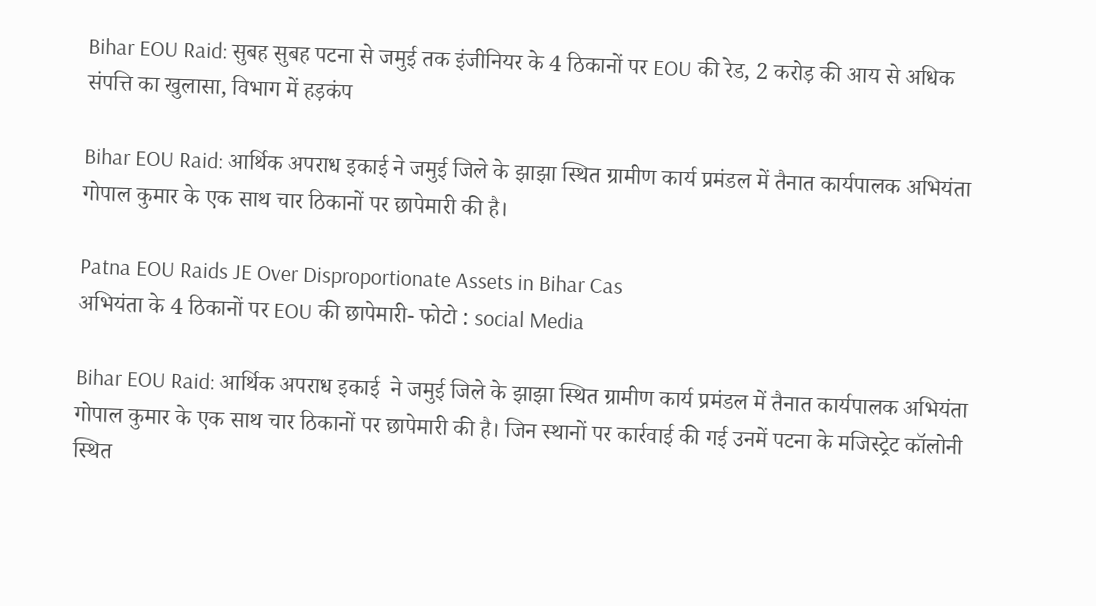Bihar EOU Raid: सुबह सुबह पटना से जमुई तक इंजीनियर के 4 ठिकानों पर EOU की रेड, 2 करोड़ की आय से अधिक संपत्ति का खुलासा, विभाग में हड़कंप

Bihar EOU Raid: आर्थिक अपराध इकाई ने जमुई जिले के झाझा स्थित ग्रामीण कार्य प्रमंडल में तैनात कार्यपालक अभियंता गोपाल कुमार के एक साथ चार ठिकानों पर छापेमारी की है।

Patna EOU Raids JE Over Disproportionate Assets in Bihar Cas
अभियंता के 4 ठिकानों पर EOU की छापेमारी- फोटो : social Media

Bihar EOU Raid: आर्थिक अपराध इकाई  ने जमुई जिले के झाझा स्थित ग्रामीण कार्य प्रमंडल में तैनात कार्यपालक अभियंता गोपाल कुमार के एक साथ चार ठिकानों पर छापेमारी की है। जिन स्थानों पर कार्रवाई की गई उनमें पटना के मजिस्ट्रेट कॉलोनी स्थित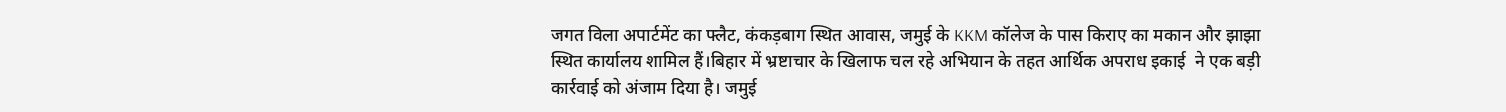जगत विला अपार्टमेंट का फ्लैट, कंकड़बाग स्थित आवास, जमुई के KKM कॉलेज के पास किराए का मकान और झाझा स्थित कार्यालय शामिल हैं।बिहार में भ्रष्टाचार के खिलाफ चल रहे अभियान के तहत आर्थिक अपराध इकाई  ने एक बड़ी कार्रवाई को अंजाम दिया है। जमुई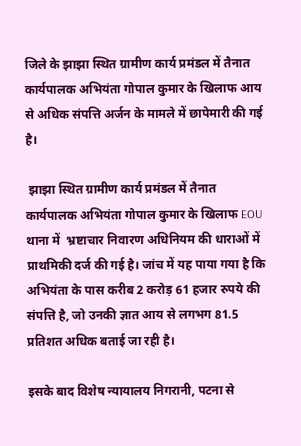जिले के झाझा स्थित ग्रामीण कार्य प्रमंडल में तैनात कार्यपालक अभियंता गोपाल कुमार के खिलाफ आय से अधिक संपत्ति अर्जन के मामले में छापेमारी की गई है।

 झाझा स्थित ग्रामीण कार्य प्रमंडल में तैनात कार्यपालक अभियंता गोपाल कुमार के खिलाफ EOU थाना में  भ्रष्टाचार निवारण अधिनियम की धाराओं में प्राथमिकी दर्ज की गई है। जांच में यह पाया गया है कि अभियंता के पास करीब 2 करोड़ 61 हजार रुपये की संपत्ति है, जो उनकी ज्ञात आय से लगभग 81.5 प्रतिशत अधिक बताई जा रही है।

इसके बाद विशेष न्यायालय निगरानी, पटना से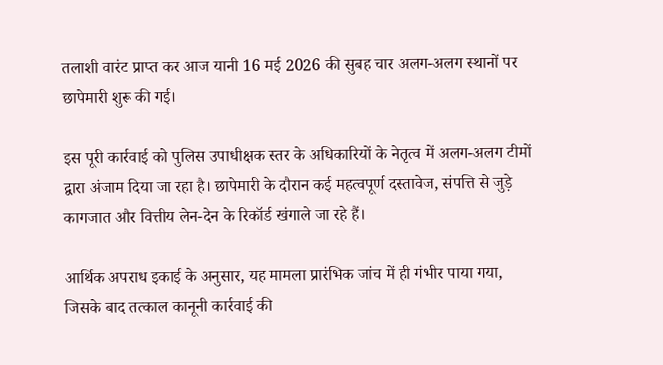तलाशी वारंट प्राप्त कर आज यानी 16 मई 2026 की सुबह चार अलग-अलग स्थानों पर छापेमारी शुरू की गई।

इस पूरी कार्रवाई को पुलिस उपाधीक्षक स्तर के अधिकारियों के नेतृत्व में अलग-अलग टीमों द्वारा अंजाम दिया जा रहा है। छापेमारी के दौरान कई महत्वपूर्ण दस्तावेज, संपत्ति से जुड़े कागजात और वित्तीय लेन-देन के रिकॉर्ड खंगाले जा रहे हैं।

आर्थिक अपराध इकाई के अनुसार, यह मामला प्रारंभिक जांच में ही गंभीर पाया गया, जिसके बाद तत्काल कानूनी कार्रवाई की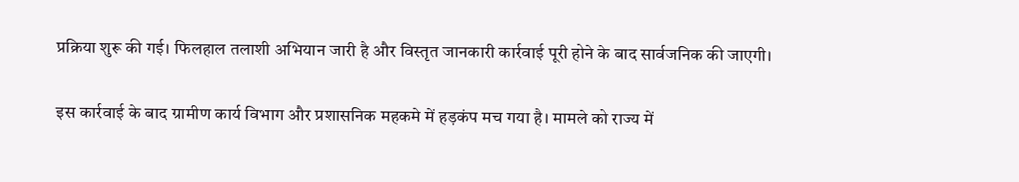प्रक्रिया शुरू की गई। फिलहाल तलाशी अभियान जारी है और विस्तृत जानकारी कार्रवाई पूरी होने के बाद सार्वजनिक की जाएगी।

इस कार्रवाई के बाद ग्रामीण कार्य विभाग और प्रशासनिक महकमे में हड़कंप मच गया है। मामले को राज्य में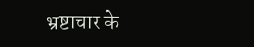भ्रष्टाचार के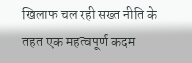खिलाफ चल रही सख्त नीति के तहत एक महत्वपूर्ण कदम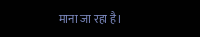माना जा रहा है।